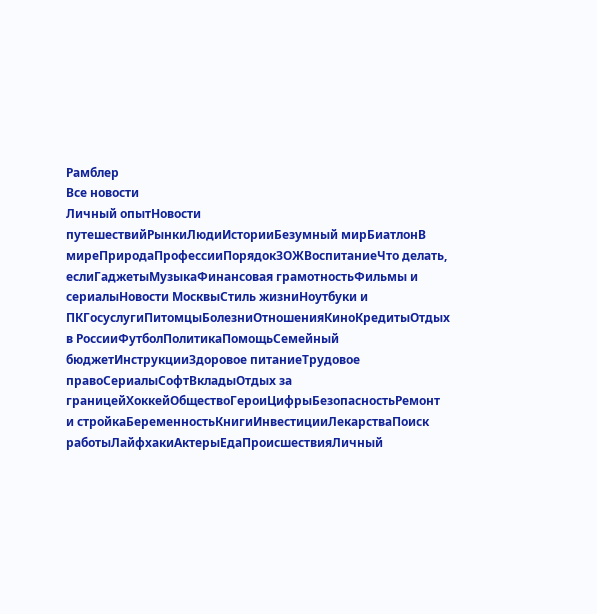Рамблер
Все новости
Личный опытНовости путешествийРынкиЛюдиИсторииБезумный мирБиатлонВ миреПриродаПрофессииПорядокЗОЖВоспитаниеЧто делать, еслиГаджетыМузыкаФинансовая грамотностьФильмы и сериалыНовости МосквыСтиль жизниНоутбуки и ПКГосуслугиПитомцыБолезниОтношенияКиноКредитыОтдых в РоссииФутболПолитикаПомощьСемейный бюджетИнструкцииЗдоровое питаниеТрудовое правоСериалыСофтВкладыОтдых за границейХоккейОбществоГероиЦифрыБезопасностьРемонт и стройкаБеременностьКнигиИнвестицииЛекарстваПоиск работыЛайфхакиАктерыЕдаПроисшествияЛичный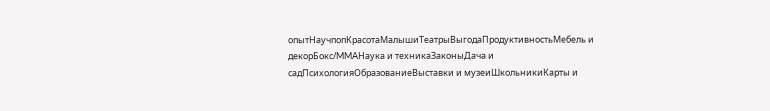опытНаучпопКрасотаМалышиТеатрыВыгодаПродуктивностьМебель и декорБокс/MMAНаука и техникаЗаконыДача и садПсихологияОбразованиеВыставки и музеиШкольникиКарты и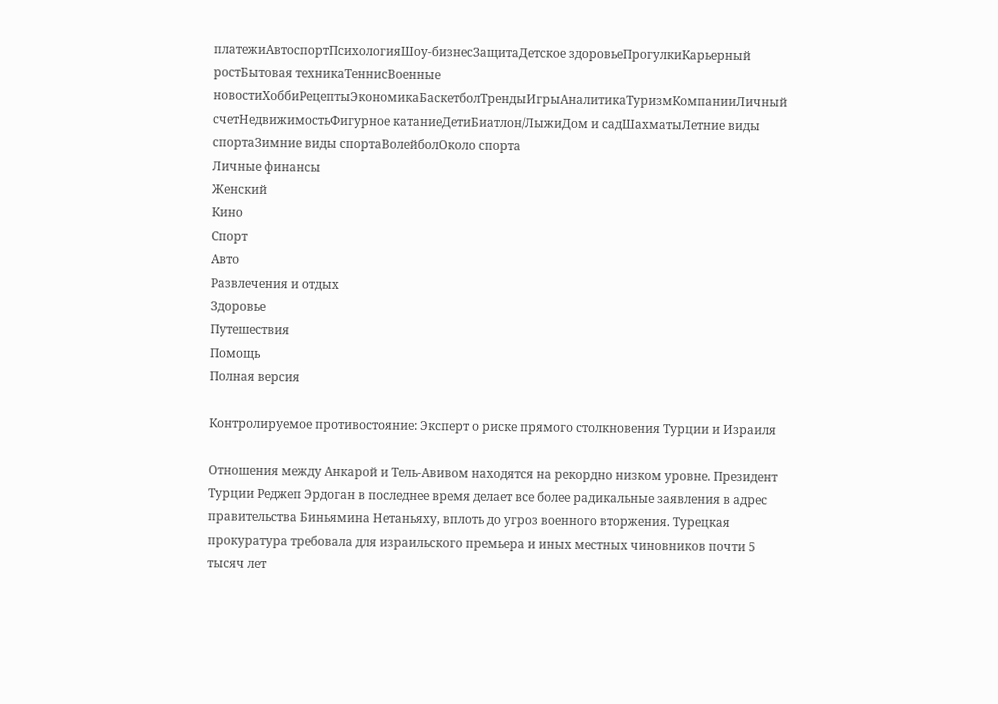платежиАвтоспортПсихологияШоу-бизнесЗащитаДетское здоровьеПрогулкиКарьерный ростБытовая техникаТеннисВоенные новостиХоббиРецептыЭкономикаБаскетболТрендыИгрыАналитикаТуризмКомпанииЛичный счетНедвижимостьФигурное катаниеДетиБиатлон/ЛыжиДом и садШахматыЛетние виды спортаЗимние виды спортаВолейболОколо спорта
Личные финансы
Женский
Кино
Спорт
Aвто
Развлечения и отдых
Здоровье
Путешествия
Помощь
Полная версия

Контролируемое противостояние: Эксперт о риске прямого столкновения Турции и Израиля

Отношения между Анкарой и Тель-Авивом находятся на рекордно низком уровне. Президент Турции Реджеп Эрдоган в последнее время делает все более радикальные заявления в адрес правительства Биньямина Нетаньяху, вплоть до угроз военного вторжения. Турецкая прокуратура требовала для израильского премьера и иных местных чиновников почти 5 тысяч лет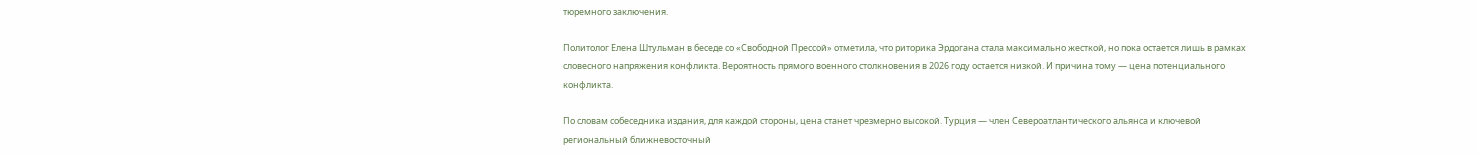тюремного заключения.

Политолог Елена Штульман в беседе со «Свободной Прессой» отметила, что риторика Эрдогана стала максимально жесткой, но пока остается лишь в рамках словесного напряжения конфликта. Вероятность прямого военного столкновения в 2026 году остается низкой. И причина тому — цена потенциального конфликта.

По словам собеседника издания, для каждой стороны, цена станет чрезмерно высокой. Турция — член Североатлантического альянса и ключевой региональный ближневосточный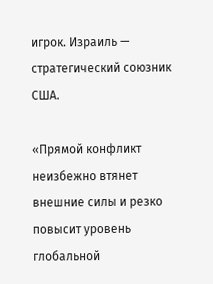игрок. Израиль — стратегический союзник США.

«Прямой конфликт неизбежно втянет внешние силы и резко повысит уровень глобальной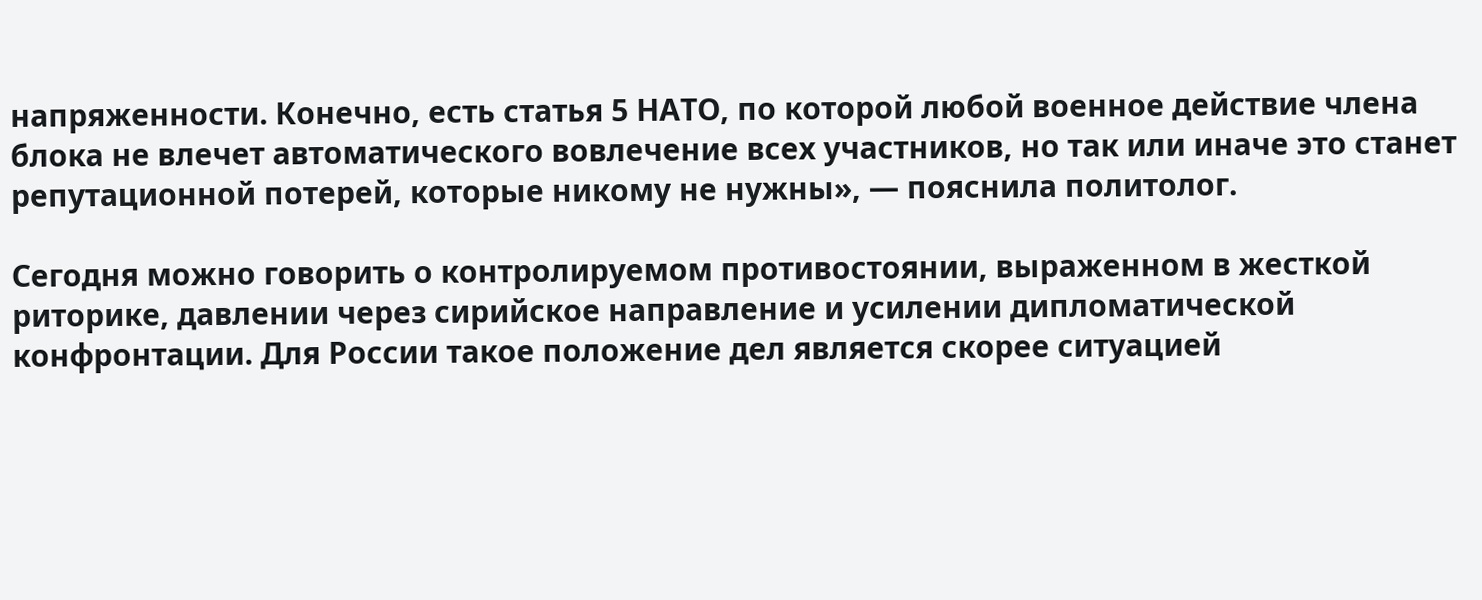напряженности. Конечно, есть статья 5 НАТО, по которой любой военное действие члена блока не влечет автоматического вовлечение всех участников, но так или иначе это станет репутационной потерей, которые никому не нужны», — пояснила политолог.

Сегодня можно говорить о контролируемом противостоянии, выраженном в жесткой риторике, давлении через сирийское направление и усилении дипломатической конфронтации. Для России такое положение дел является скорее ситуацией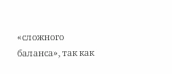«сложного баланса», так как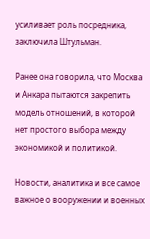усиливает роль посредника, заключила Штульман.

Ранее она говорила, что Москва и Анкара пытаются закрепить модель отношений, в которой нет простого выбора между экономикой и политикой.

Новости, аналитика и все самое важное о вооружении и военных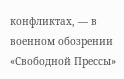конфликтах, — в военном обозрении «Свободной Прессы»